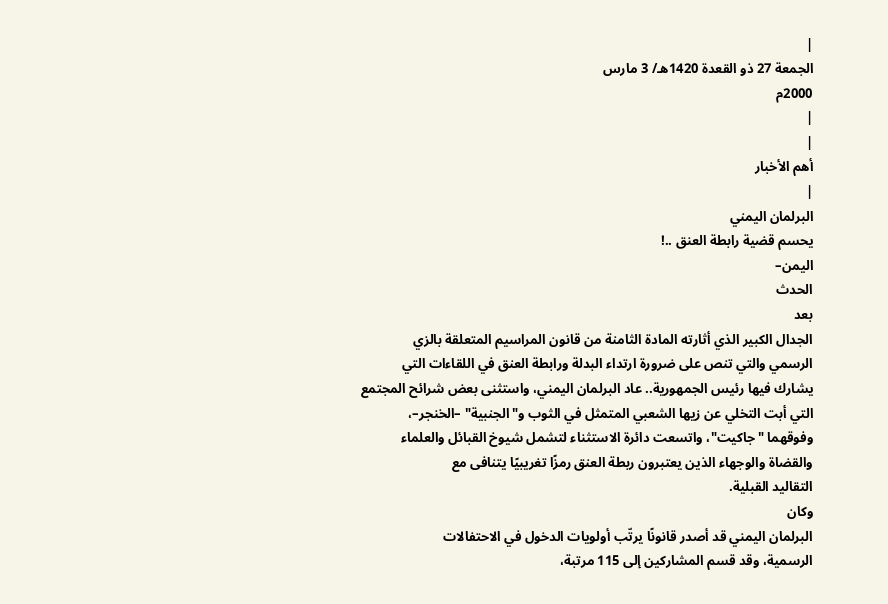|
الجمعة 27 ذو القعدة 1420هـ/ 3 مارس
2000م
|
|
أهم الأخبار
|
البرلمان اليمني
يحسم قضية رابطة العنق ..!
اليمن–
الحدث
بعد
الجدال الكبير الذي أثارته المادة الثامنة من قانون المراسيم المتعلقة بالزي
الرسمي والتي تنص على ضرورة ارتداء البدلة ورابطة العنق في اللقاءات التي
يشارك فيها رئيس الجمهورية.. عاد البرلمان اليمني، واستثنى بعض شرائح المجتمع
التي أبت التخلي عن زيها الشعبي المتمثل في الثوب و"الجنبية" –الخنجر–،
وفوقهما "جاكيت"، واتسعت دائرة الاستثناء لتشمل شيوخ القبائل والعلماء
والقضاة والوجهاء الذين يعتبرون ربطة العنق رمزًا تغريبيًا يتنافى مع
التقاليد القبلية.
وكان
البرلمان اليمني قد أصدر قانونًا يرتّب أولويات الدخول في الاحتفالات
الرسمية، وقد قسم المشاركين إلى 115 مرتبة،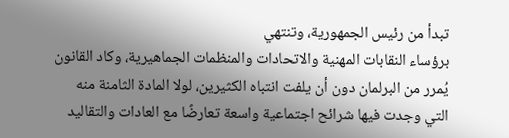تبدأ من رئيس الجمهورية، وتنتهي
برؤساء النقابات المهنية والاتحادات والمنظمات الجماهيرية، وكاد القانون
يُمرر من البرلمان دون أن يلفت انتباه الكثيرين، لولا المادة الثامنة منه
التي وجدت فيها شرائح اجتماعية واسعة تعارضًا مع العادات والتقاليد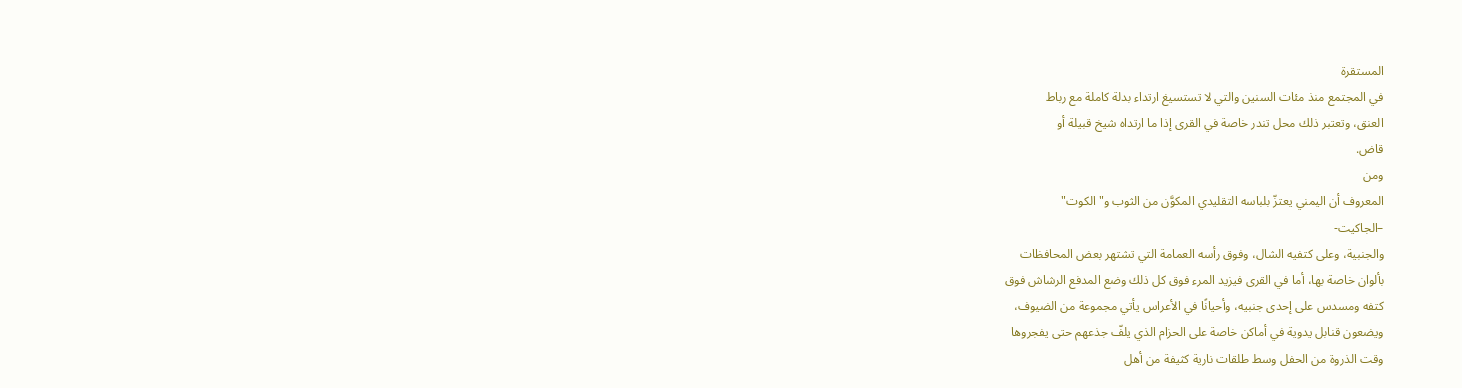المستقرة
في المجتمع منذ مئات السنين والتي لا تستسيغ ارتداء بدلة كاملة مع رباط
العنق، وتعتبر ذلك محل تندر خاصة في القرى إذا ما ارتداه شيخ قبيلة أو
قاض.
ومن
المعروف أن اليمني يعتزّ بلباسه التقليدي المكوَّن من الثوب و"الكوت"
–الجاكيت-
والجنبية، وعلى كتفيه الشال، وفوق رأسه العمامة التي تشتهر بعض المحافظات
بألوان خاصة بها، أما في القرى فيزيد المرء فوق كل ذلك وضع المدفع الرشاش فوق
كتفه ومسدس على إحدى جنبيه، وأحيانًا في الأعراس يأتي مجموعة من الضيوف،
ويضعون قنابل يدوية في أماكن خاصة على الحزام الذي يلفّ جذعهم حتى يفجروها
وقت الذروة من الحفل وسط طلقات نارية كثيفة من أهل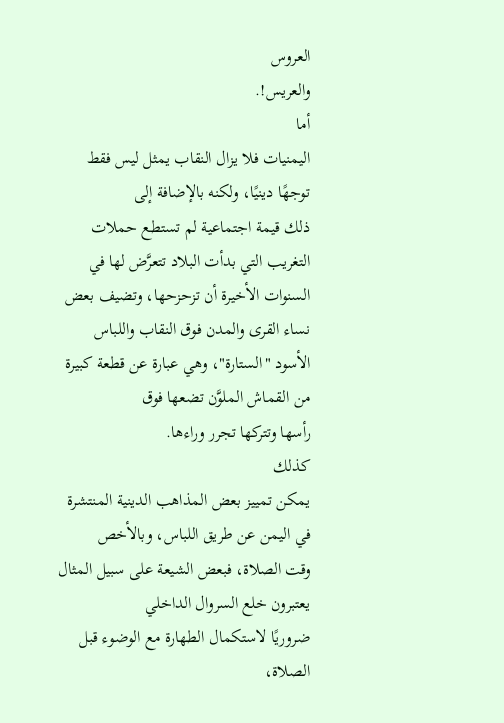العروس
والعريس!.
أما
اليمنيات فلا يزال النقاب يمثل ليس فقط توجهًا دينيًا، ولكنه بالإضافة إلى
ذلك قيمة اجتماعية لم تستطع حملات التغريب التي بدأت البلاد تتعرَّض لها في
السنوات الأخيرة أن تزحزحها، وتضيف بعض نساء القرى والمدن فوق النقاب واللباس
الأسود "الستارة"، وهي عبارة عن قطعة كبيرة من القماش الملوَّن تضعها فوق
رأسها وتتركها تجرر وراءها.
كذلك
يمكن تمييز بعض المذاهب الدينية المنتشرة في اليمن عن طريق اللباس، وبالأخص
وقت الصلاة، فبعض الشيعة على سبيل المثال يعتبرون خلع السروال الداخلي
ضروريًا لاستكمال الطهارة مع الوضوء قبل الصلاة،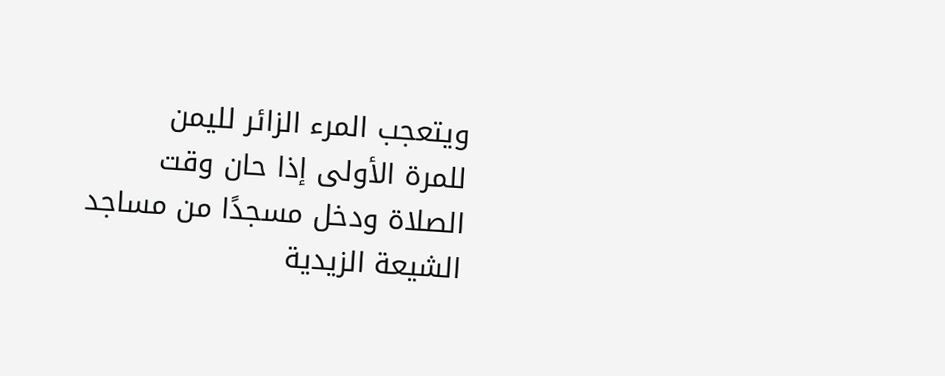ويتعجب المرء الزائر لليمن
للمرة الأولى إذا حان وقت الصلاة ودخل مسجدًا من مساجد الشيعة الزيدية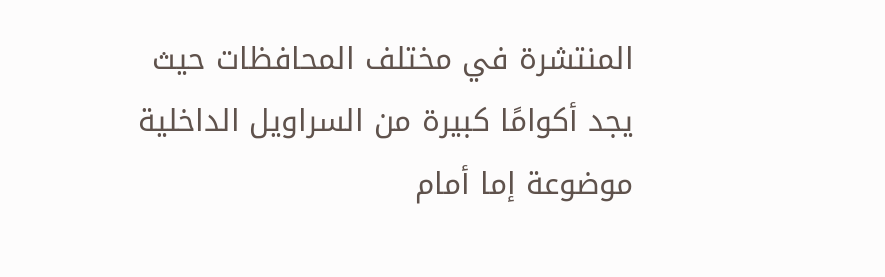المنتشرة في مختلف المحافظات حيث يجد أكوامًا كبيرة من السراويل الداخلية
موضوعة إما أمام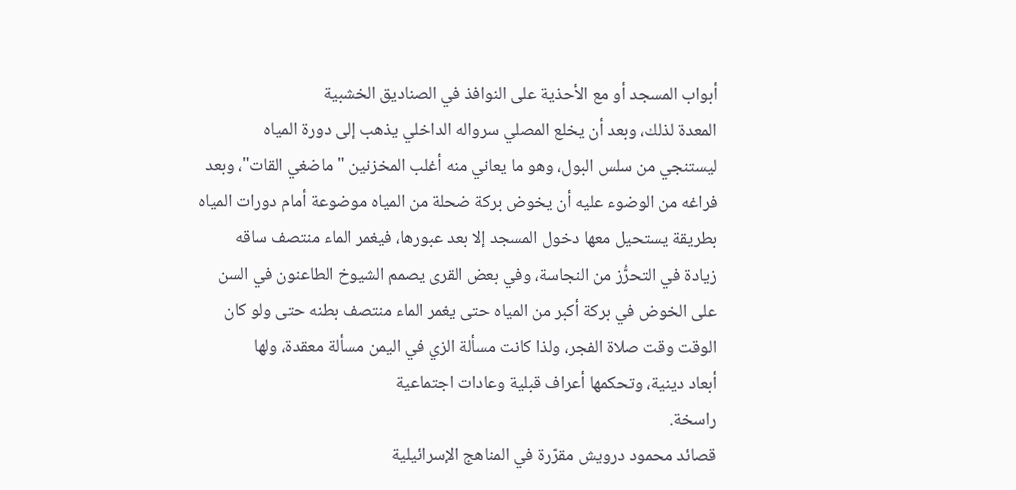أبواب المسجد أو مع الأحذية على النوافذ في الصناديق الخشبية
المعدة لذلك، وبعد أن يخلع المصلي سرواله الداخلي يذهب إلى دورة المياه
ليستنجي من سلس البول، وهو ما يعاني منه أغلب المخزنين "ماضغي القات"، وبعد
فراغه من الوضوء عليه أن يخوض بركة ضحلة من المياه موضوعة أمام دورات المياه
بطريقة يستحيل معها دخول المسجد إلا بعد عبورها، فيغمر الماء منتصف ساقه
زيادة في التحرُّز من النجاسة، وفي بعض القرى يصمم الشيوخ الطاعنون في السن
على الخوض في بركة أكبر من المياه حتى يغمر الماء منتصف بطنه حتى ولو كان
الوقت وقت صلاة الفجر، ولذا كانت مسألة الزي في اليمن مسألة معقدة، ولها
أبعاد دينية، وتحكمها أعراف قبلية وعادات اجتماعية
راسخة.
قصائد محمود درويش مقرّرة في المناهج الإسرائيلية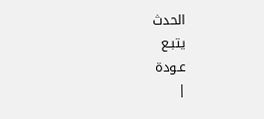الحدث
يتبـع
عـودة
|